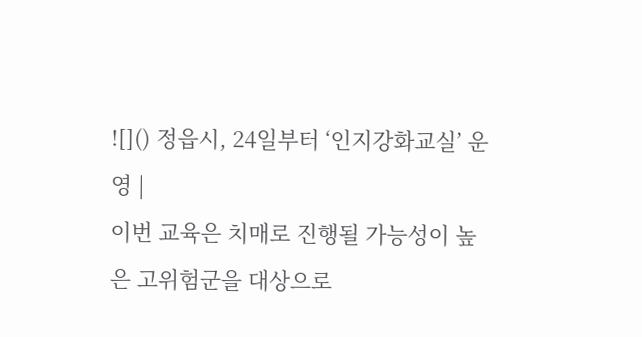![]() 정읍시, 24일부터 ‘인지강화교실’ 운영 |
이번 교육은 치매로 진행될 가능성이 높은 고위험군을 대상으로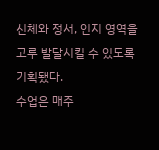신체와 정서, 인지 영역을 고루 발달시킬 수 있도록 기획됐다.
수업은 매주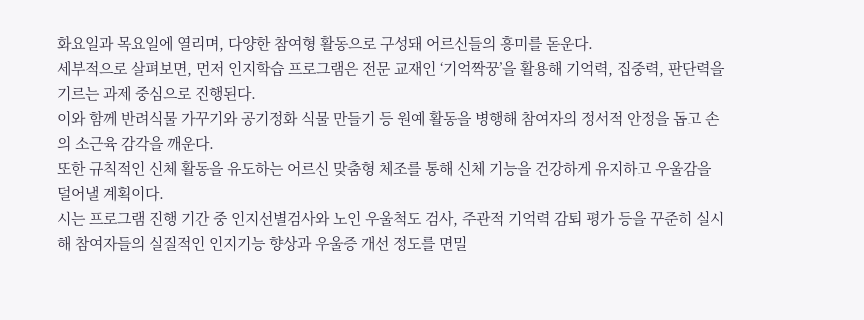화요일과 목요일에 열리며, 다양한 참여형 활동으로 구성돼 어르신들의 흥미를 돋운다.
세부적으로 살펴보면, 먼저 인지학습 프로그램은 전문 교재인 ‘기억짝꿍’을 활용해 기억력, 집중력, 판단력을 기르는 과제 중심으로 진행된다.
이와 함께 반려식물 가꾸기와 공기정화 식물 만들기 등 원예 활동을 병행해 참여자의 정서적 안정을 돕고 손의 소근육 감각을 깨운다.
또한 규칙적인 신체 활동을 유도하는 어르신 맞춤형 체조를 통해 신체 기능을 건강하게 유지하고 우울감을 덜어낼 계획이다.
시는 프로그램 진행 기간 중 인지선별검사와 노인 우울척도 검사, 주관적 기억력 감퇴 평가 등을 꾸준히 실시해 참여자들의 실질적인 인지기능 향상과 우울증 개선 정도를 면밀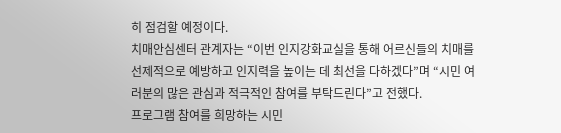히 점검할 예정이다.
치매안심센터 관계자는 “이번 인지강화교실을 통해 어르신들의 치매를 선제적으로 예방하고 인지력을 높이는 데 최선을 다하겠다”며 “시민 여러분의 많은 관심과 적극적인 참여를 부탁드린다”고 전했다.
프로그램 참여를 희망하는 시민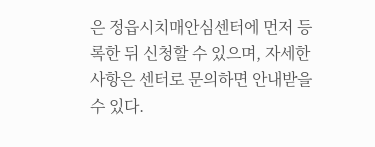은 정읍시치매안심센터에 먼저 등록한 뒤 신청할 수 있으며, 자세한 사항은 센터로 문의하면 안내받을 수 있다.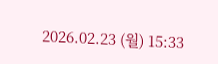2026.02.23 (월) 15:33